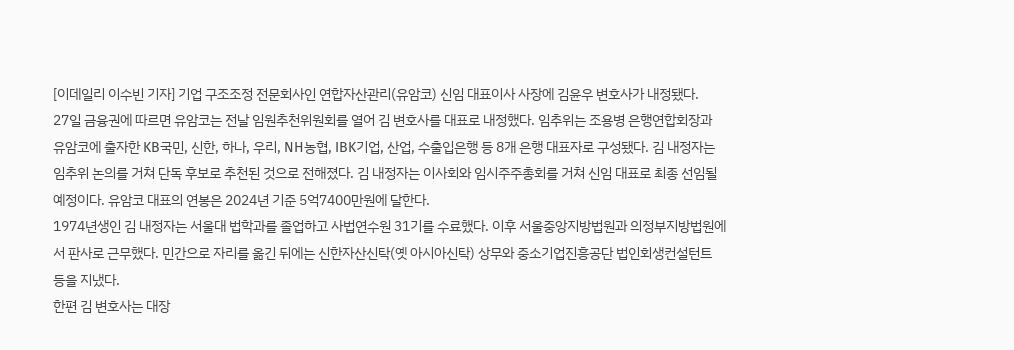[이데일리 이수빈 기자] 기업 구조조정 전문회사인 연합자산관리(유암코) 신임 대표이사 사장에 김윤우 변호사가 내정됐다.
27일 금융권에 따르면 유암코는 전날 임원추천위원회를 열어 김 변호사를 대표로 내정했다. 임추위는 조용병 은행연합회장과 유암코에 출자한 KB국민, 신한, 하나, 우리, NH농협, IBK기업, 산업, 수출입은행 등 8개 은행 대표자로 구성됐다. 김 내정자는 임추위 논의를 거쳐 단독 후보로 추천된 것으로 전해졌다. 김 내정자는 이사회와 임시주주총회를 거쳐 신임 대표로 최종 선임될 예정이다. 유암코 대표의 연봉은 2024년 기준 5억7400만원에 달한다.
1974년생인 김 내정자는 서울대 법학과를 졸업하고 사법연수원 31기를 수료했다. 이후 서울중앙지방법원과 의정부지방법원에서 판사로 근무했다. 민간으로 자리를 옮긴 뒤에는 신한자산신탁(옛 아시아신탁) 상무와 중소기업진흥공단 법인회생컨설턴트 등을 지냈다.
한편 김 변호사는 대장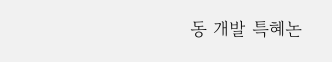동 개발 특혜논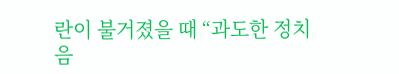란이 불거졌을 때 “과도한 정치 음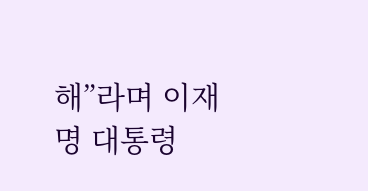해”라며 이재명 대통령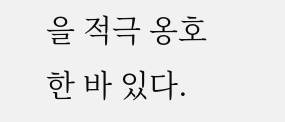을 적극 옹호한 바 있다.